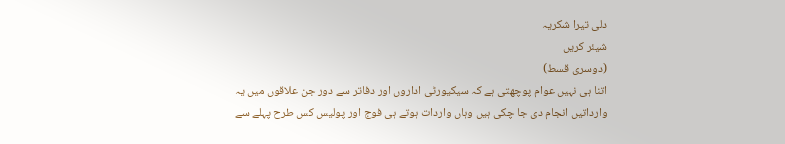دلی تیرا شکریہ
شیئر کریں
(دوسری قسط)
اتنا ہی نہیں عوام پوچھتی ہے کہ سیکیورٹی اداروں اور دفاتر سے دور جن علاقوں میں یہ وارداتیں انجام دی جا چکی ہیں وہاں واردات ہوتے ہی فوج اور پولیس کس طرح پہلے سے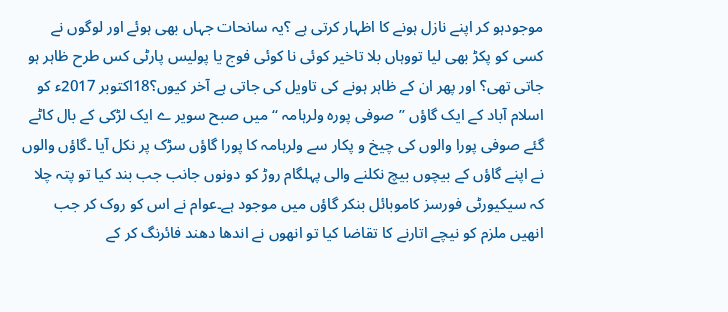موجودہو کر اپنے نازل ہونے کا اظہار کرتی ہے ؟یہ سانحات جہاں بھی ہوئے اور لوگوں نے کسی کو پکڑ بھی لیا تووہاں بلا تاخیر کوئی نا کوئی فوج یا پولیس پارٹی کس طرح ظاہر ہو جاتی تھی؟ اور پھر ان کے ظاہر ہونے کی تاویل کی جاتی ہے آخر کیوں؟18اکتوبر 2017ء کو اسلام آباد کے ایک گاؤں ’’صوفی پورہ ولرہامہ ‘‘میں صبح سویر ے ایک لڑکی کے بال کاٹے گئے صوفی پورا والوں کی چیخ و پکار سے ولرہامہ کا پورا گاؤں سڑک پر نکل آیا ۔گاؤں والوں نے اپنے گاؤں کے بیچوں بیچ نکلنے والی پہلگام روڑ کو دونوں جانب جب بند کیا تو پتہ چلا کہ سیکیورٹی فورسز کاموبائل بنکر گاؤں میں موجود ہے۔عوام نے اس کو روک کر جب انھیں ملزم کو نیچے اتارنے کا تقاضا کیا تو انھوں نے اندھا دھند فائرنگ کر کے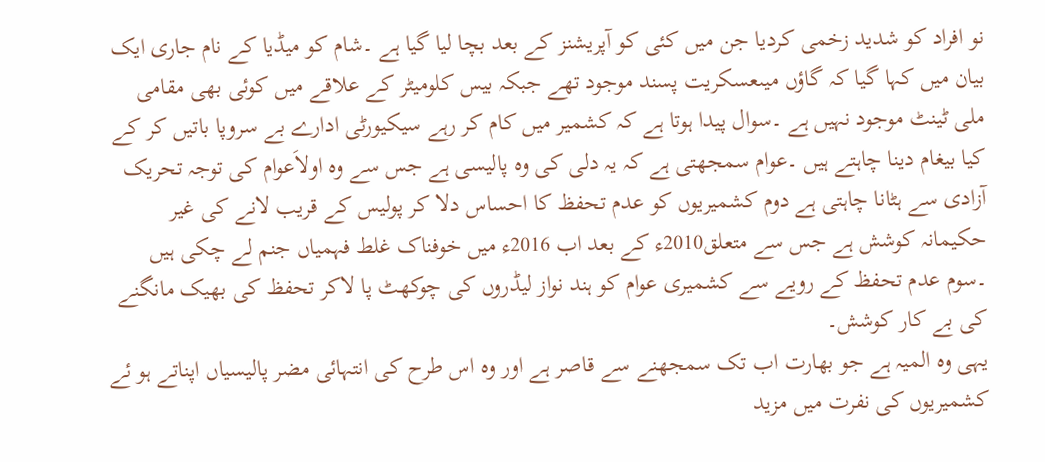نو افراد کو شدید زخمی کردیا جن میں کئی کو آپریشنز کے بعد بچا لیا گیا ہے ۔شام کو میڈیا کے نام جاری ایک بیان میں کہا گیا کہ گاؤں میںعسکریت پسند موجود تھے جبکہ بیس کلومیٹر کے علاقے میں کوئی بھی مقامی ملی ٹینٹ موجود نہیں ہے ۔سوال پیدا ہوتا ہے کہ کشمیر میں کام کر رہے سیکیورٹی ادارے بے سروپا باتیں کر کے کیا بیغام دینا چاہتے ہیں ۔عوام سمجھتی ہے کہ یہ دلی کی وہ پالیسی ہے جس سے وہ اولاَعوام کی توجہ تحریک آزادی سے ہٹانا چاہتی ہے دوم کشمیریوں کو عدم تحفظ کا احساس دلا کر پولیس کے قریب لانے کی غیر حکیمانہ کوشش ہے جس سے متعلق2010ء کے بعد اب 2016ء میں خوفناک غلط فہمیاں جنم لے چکی ہیں ۔سوم عدم تحفظ کے رویے سے کشمیری عوام کو ہند نواز لیڈروں کی چوکھٹ پا لاکر تحفظ کی بھیک مانگنے کی بے کار کوشش۔
یہی وہ المیہ ہے جو بھارت اب تک سمجھنے سے قاصر ہے اور وہ اس طرح کی انتہائی مضر پالیسیاں اپناتے ہو ئے کشمیریوں کی نفرت میں مزید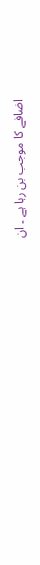اضافے کا موجب بن رہا ہے ۔ ان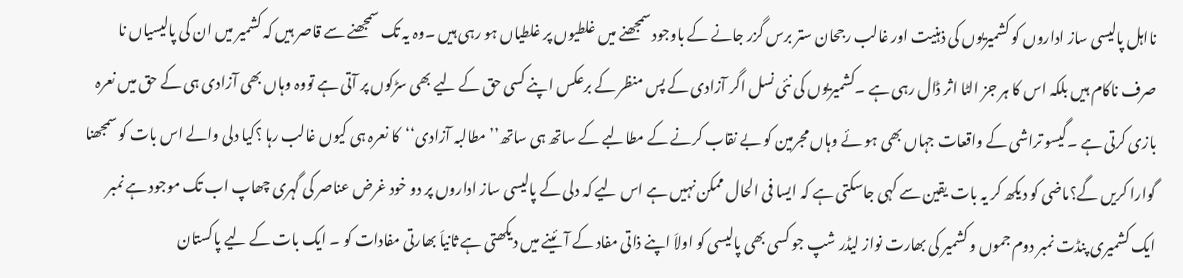نااہل پالیسی ساز اداروں کو کشمیریوں کی ذہنیت اور غالب رجحان ستر برس گزر جانے کے باوجود سمجھنے میں غلطیوں پر غلطیاں ہو رہی ہیں ۔وہ یہ تک سمجھنے سے قاصر ہیں کہ کشمیر میں ان کی پالیسیاں نا صرف ناکام ہیں بلکہ اس کا ہر جز الٹا اثر ڈال رہی ہے ۔کشمیریوں کی نئی نسل اگر آزادی کے پس منظر کے برعکس اپنے کسی حق کے لیے بھی سڑکوں پر آتی ہے تووہ وہاں بھی آزادی ہی کے حق میں نعرہ بازی کرتی ہے ۔گیسو تراشی کے واقعات جہاں بھی ہو ئے وہاں مجرمین کو بے نقاب کرنے کے مطالبے کے ساتھ ہی ساتھ’’مطالبہ آزادی‘‘کا نعرہ ہی کیوں غالب رہا ؟کیا دلی والے اس بات کو سمجھنا گوارا کریں گے؟ماضی کو دیکھ کر یہ بات یقین سے کہی جاسکتی ہے کہ ایسا فی الحال ممکن نہیں ہے اس لیے کہ دلی کے پالیسی ساز اداروں پر دو خود غرض عناصر کی گہری چھاپ اب تک موجود ہے نمبر ایک کشمیری پنڈت نمبر دوم جموں و کشمیر کی بھارت نواز لیڈر شپ جو کسی بھی پالیسی کو اولاَ اپنے ذاتی مفاد کے آئینے میں دیکھتی ہے ثانیاَ بھارتی مفادات کو ۔ ایک بات کے لیے پاکستان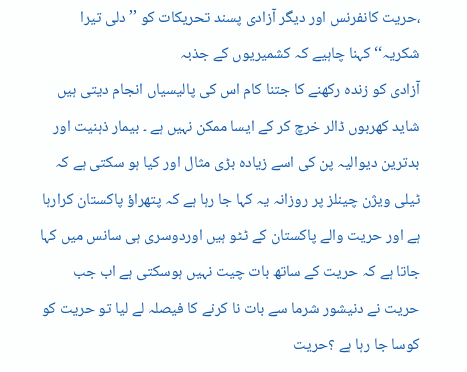،حریت کانفرنس اور دیگر آزادی پسند تحریکات کو ’’دلی تیرا شکریہ‘‘کہنا چاہیے کہ کشمیریوں کے جذبہ
آزادی کو زندہ رکھنے کا جتنا کام اس کی پالیسیاں انجام دیتی ہیں شاید کھربوں ڈالر خرچ کر کے ایسا ممکن نہیں ہے ۔ بیمار ذہنیت اور بدترین دیوالیہ پن کی اسے زیادہ بڑی مثال اور کیا ہو سکتی ہے کہ ٹیلی ویژن چینلز پر روزانہ یہ کہا جا رہا ہے کہ پتھراؤ پاکستان کرارہا ہے اور حریت والے پاکستان کے ٹٹو ہیں اوردوسری ہی سانس میں کہا جاتا ہے کہ حریت کے ساتھ بات چیت نہیں ہوسکتی ہے اب جب حریت نے دنیشور شرما سے بات نا کرنے کا فیصلہ لے لیا تو حریت کو کوسا جا رہا ہے ؟حریت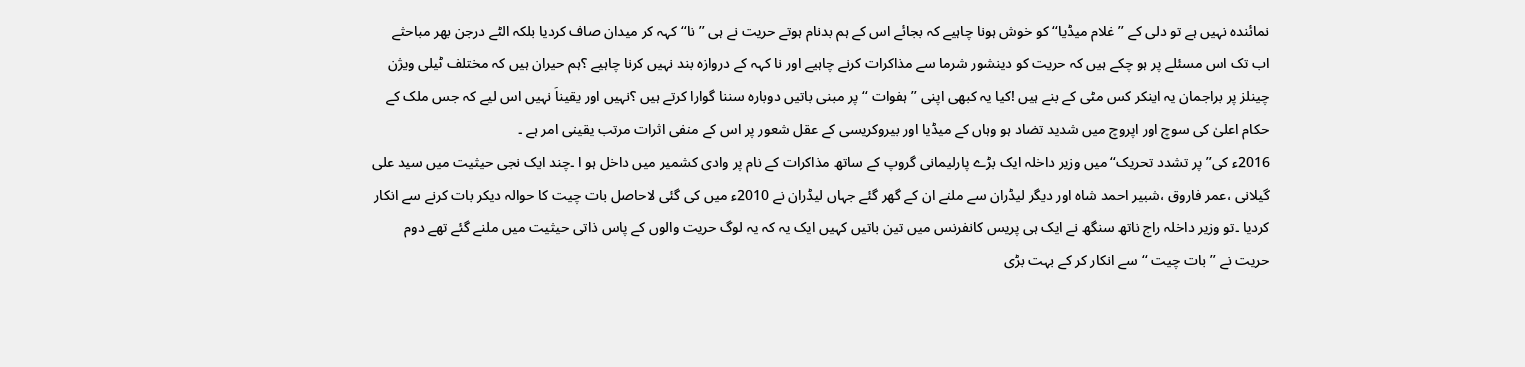نمائندہ نہیں ہے تو دلی کے ’’غلام میڈیا‘‘کو خوش ہونا چاہیے کہ بجائے اس کے ہم بدنام ہوتے حریت نے ہی ’’نا‘‘کہہ کر میدان صاف کردیا بلکہ الٹے درجن بھر مباحثے اب تک اس مسئلے پر ہو چکے ہیں کہ حریت کو دینشور شرما سے مذاکرات کرنے چاہیے اور نا کہہ کے دروازہ بند نہیں کرنا چاہیے ؟ہم حیران ہیں کہ مختلف ٹیلی ویژن چینلز پر براجمان یہ اینکر کس مٹی کے بنے ہیں !کیا یہ کبھی اپنی ’’ہفوات ‘‘پر مبنی باتیں دوبارہ سننا گوارا کرتے ہیں ؟نہیں اور یقیناَ نہیں اس لیے کہ جس ملک کے حکام اعلیٰ کی سوچ اور اپروچ میں شدید تضاد ہو وہاں کے میڈیا اور بیروکریسی کے عقل شعور پر اس کے منفی اثرات مرتب یقینی امر ہے ۔
2016ء کی’’ پر تشدد تحریک‘‘میں وزیر داخلہ ایک بڑے پارلیمانی گروپ کے ساتھ مذاکرات کے نام پر وادی کشمیر میں داخل ہو ا ۔چند ایک نجی حیثیت میں سید علی گیلانی ،عمر فاروق ،شبیر احمد شاہ اور دیگر لیڈران سے ملنے ان کے گھر گئے جہاں لیڈران نے 2010ء میں کی گئی لاحاصل بات چیت کا حوالہ دیکر بات کرنے سے انکار کردیا ۔تو وزیر داخلہ راج ناتھ سنگھ نے ایک ہی پریس کانفرنس میں تین باتیں کہیں ایک یہ کہ یہ لوگ حریت والوں کے پاس ذاتی حیثیت میں ملنے گئے تھے دوم حریت نے ’’بات چیت ‘‘سے انکار کر کے بہت بڑی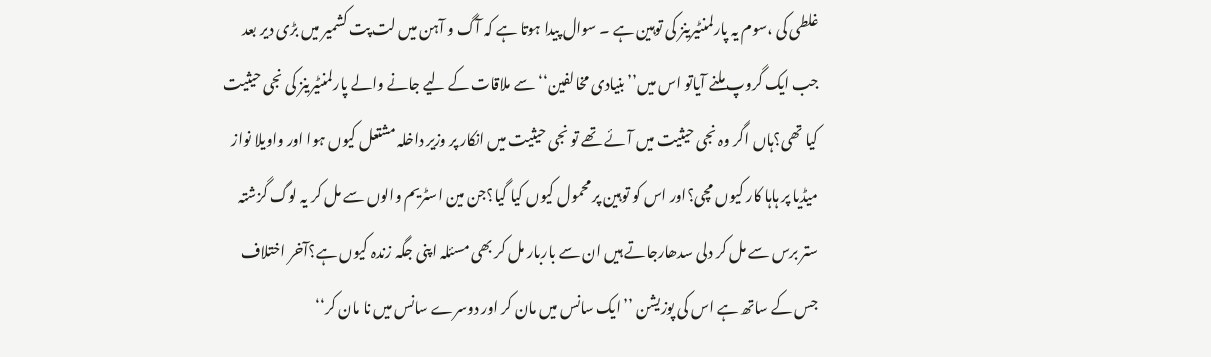غلطی کی ،سوم یہ پارلمنٹیرینز کی توہین ہے ۔ سوال پیدا ہوتا ہے کہ آگ و آہن میں لت پت کشمیر میں بڑی دیر بعد جب ایک گروپ ملنے آیاتو اس میں’’ بنیادی مخالفین‘‘سے ملاقات کے لیے جانے والے پارلمنٹیرینز کی نجی حیثیت کیا تھی؟ہاں اگر وہ نجی حیثیت میں آئے تھے تو نجی حیثیت میں انکار پر وزیر داخلہ مشتعل کیوں ہوا اور واویلا نواز میڈیا پر ہاہا کار کیوں مچی؟اور اس کو توہین پر محمول کیوں کیا گیا؟جن مین اسٹریم والوں سے مل کر یہ لوگ گزشتہ ستر برس سے مل کر دلی سدھارجاتے ہیں ان سے باربار مل کر بھی مسئلہ اپنی جگہ زندہ کیوں ہے؟آخر اختلاف جس کے ساتھ ہے اس کی پوزیشن ’’ایک سانس میں مان کر اور دوسرے سانس میں نا مان کر‘‘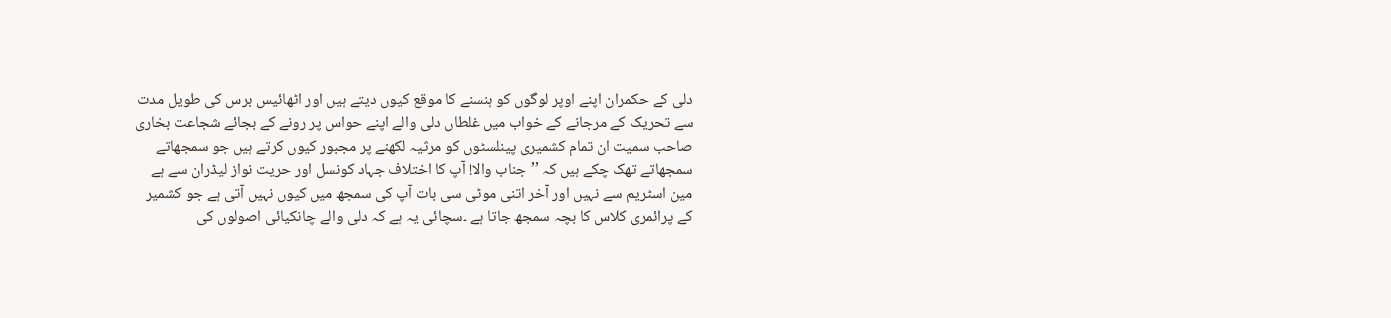دلی کے حکمران اپنے اوپر لوگوں کو ہنسنے کا موقع کیوں دیتے ہیں اور اٹھائیس برس کی طویل مدت سے تحریک کے مرجانے کے خواب میں غلطاں دلی والے اپنے حواس پر رونے کے بجائے شجاعت بخاری صاحب سمیت ان تمام کشمیری پینلسٹوں کو مرثیہ لکھنے پر مجبور کیوں کرتے ہیں جو سمجھاتے سمجھاتے تھک چکے ہیں کہ ’’جناب والا! آپ کا اختلاف جہاد کونسل اور حریت نواز لیڈران سے ہے مین اسٹریم سے نہیں اور آخر اتنی موٹی سی بات آپ کی سمجھ میں کیوں نہیں آتی ہے جو کشمیر کے پرائمری کلاس کا بچہ سمجھ جاتا ہے ۔سچائی یہ ہے کہ دلی والے چانکیائی اصولوں کی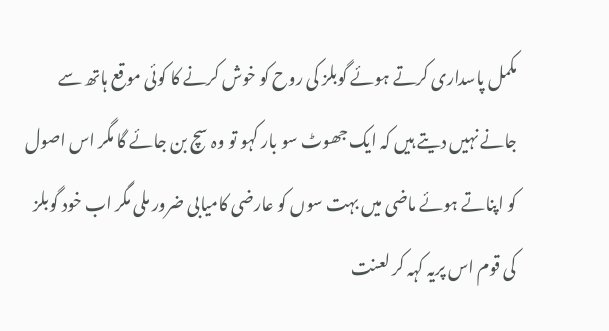مکمل پاسداری کرتے ہوئے گوبلز کی روح کو خوش کرنے کا کوئی موقع ہاتھ سے جانے نہیں دیتے ہیں کہ ایک جھوٹ سو بار کہو تو وہ سچ بن جائے گا مگر اس اصول کو اپناتے ہوئے ماضی میں بہت سوں کو عارضی کامیابی ضرور ملی مگر اب خود گوبلز کی قوم اس پریہ کہہ کر لعنت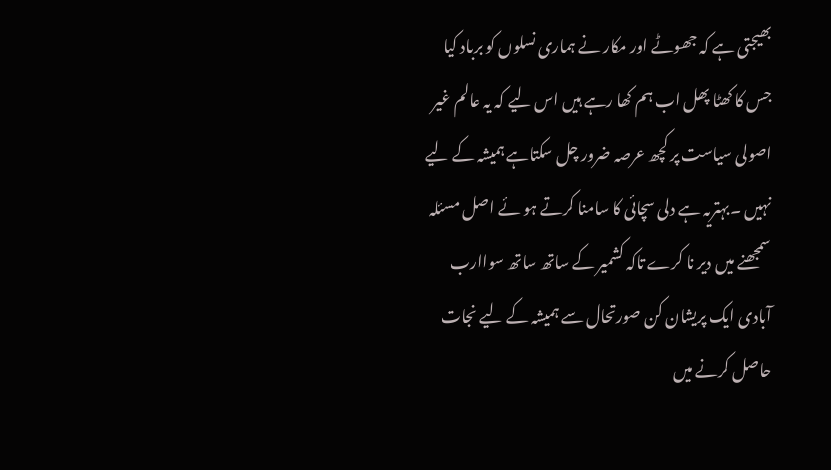بھیجتی ہے کہ جھوٹے اور مکار نے ہماری نسلوں کو برباد کیا جس کا کھٹا پھل اب ہم کھا رہے ہیں اس لیے کہ یہ عالم غیر اصولی سیاست پر کچھ عرصہ ضرور چل سکتاہے ہمیشہ کے لیے نہیں ۔بہتریہ ہے دلی سچائی کا سامنا کرتے ہو ئے اصل مسئلہ سمجھنے میں دیر نا کرے تاکہ کشمیر کے ساتھ ساتھ سواارب آبادی ایک پریشان کن صورتحال سے ہمیشہ کے لیے نجات حاصل کرنے میں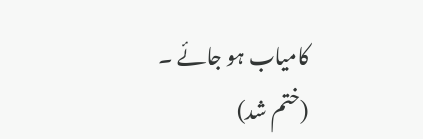کامیاب ہو جائے ۔
(ختم شد)